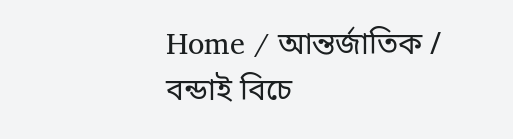Home / আন্তর্জাতিক / বন্ডাই বিচে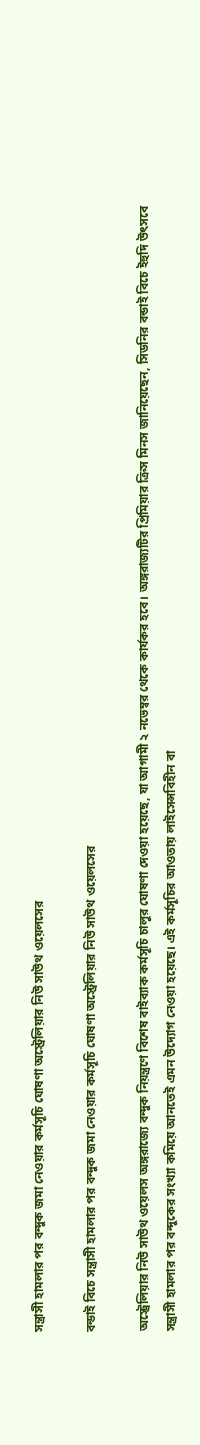সন্ত্রাসী হামলার পর বন্দুক জমা নেওয়ার কর্মসূচি ঘোষণা অস্ট্রেলিয়ার নিউ সাউথ ওয়েলসের

বন্ডাই বিচে সন্ত্রাসী হামলার পর বন্দুক জমা নেওয়ার কর্মসূচি ঘোষণা অস্ট্রেলিয়ার নিউ সাউথ ওয়েলসের

অস্ট্রেলিয়ার নিউ সাউথ ওয়েলস অঙ্গরাজ্যে বন্দুক নিয়ন্ত্রণে বিশেষ বাইব্যাক কর্মসূচি চালুর ঘোষণা দেওয়া হয়েছে, যা আগামী ২ নভেম্বর থেকে কার্যকর হবে। অঙ্গরাজ্যটির প্রিমিয়ার ক্রিস মিনস জানিয়েছেন, সিডনির বন্ডাই বিচে ইহুদি উৎসবে সন্ত্রাসী হামলার পর বন্দুকের সংখ্যা কমিয়ে আনতেই এমন উদ্যোগ নেওয়া হয়েছে। এই কর্মসূচির আওতায় লাইসেন্সবিহীন বা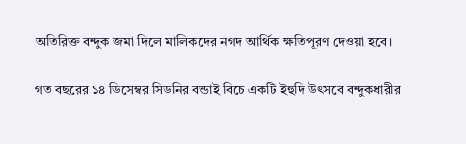অতিরিক্ত বন্দুক জমা দিলে মালিকদের নগদ আর্থিক ক্ষতিপূরণ দেওয়া হবে।

গত বছরের ১৪ ডিসেম্বর সিডনির বন্ডাই বিচে একটি ইহুদি উৎসবে বন্দুকধারীর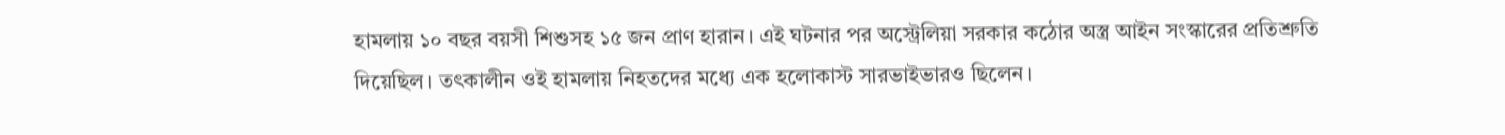হামলায় ১০ বছর বয়সী শিশুসহ ১৫ জন প্রাণ হারান। এই ঘটনার পর অস্ট্রেলিয়া সরকার কঠোর অস্ত্র আইন সংস্কারের প্রতিশ্রুতি দিয়েছিল। তৎকালীন ওই হামলায় নিহতদের মধ্যে এক হলোকাস্ট সারভাইভারও ছিলেন।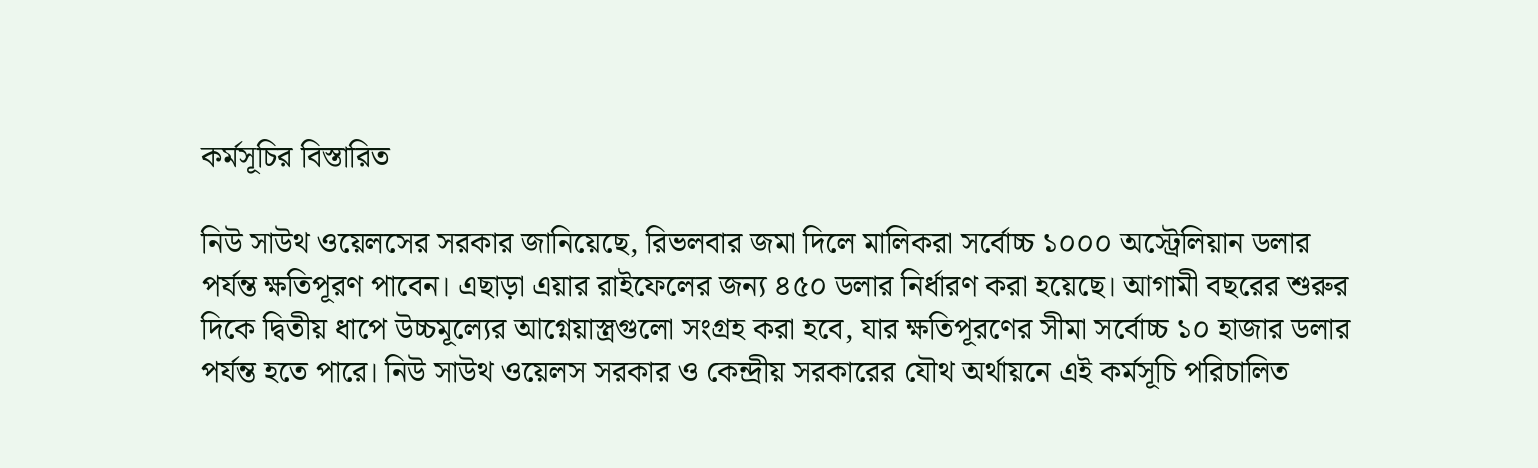কর্মসূচির বিস্তারিত

নিউ সাউথ ওয়েলসের সরকার জানিয়েছে, রিভলবার জমা দিলে মালিকরা সর্বোচ্চ ১০০০ অস্ট্রেলিয়ান ডলার পর্যন্ত ক্ষতিপূরণ পাবেন। এছাড়া এয়ার রাইফেলের জন্য ৪৫০ ডলার নির্ধারণ করা হয়েছে। আগামী বছরের শুরুর দিকে দ্বিতীয় ধাপে উচ্চমূল্যের আগ্নেয়াস্ত্রগুলো সংগ্রহ করা হবে, যার ক্ষতিপূরণের সীমা সর্বোচ্চ ১০ হাজার ডলার পর্যন্ত হতে পারে। নিউ সাউথ ওয়েলস সরকার ও কেন্দ্রীয় সরকারের যৌথ অর্থায়নে এই কর্মসূচি পরিচালিত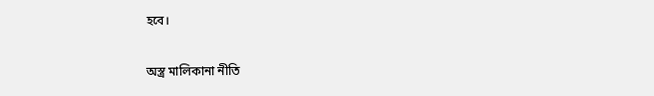হবে।

অস্ত্র মালিকানা নীতি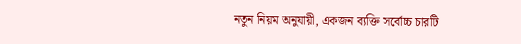নতুন নিয়ম অনুযায়ী, একজন ব্যক্তি সর্বোচ্চ চারটি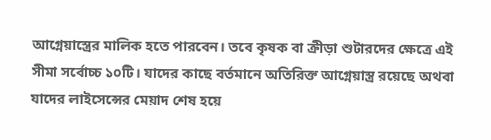আগ্নেয়াস্ত্রের মালিক হতে পারবেন। তবে কৃষক বা ক্রীড়া শুটারদের ক্ষেত্রে এই সীমা সর্বোচ্চ ১০টি। যাদের কাছে বর্তমানে অতিরিক্ত আগ্নেয়াস্ত্র রয়েছে অথবা যাদের লাইসেন্সের মেয়াদ শেষ হয়ে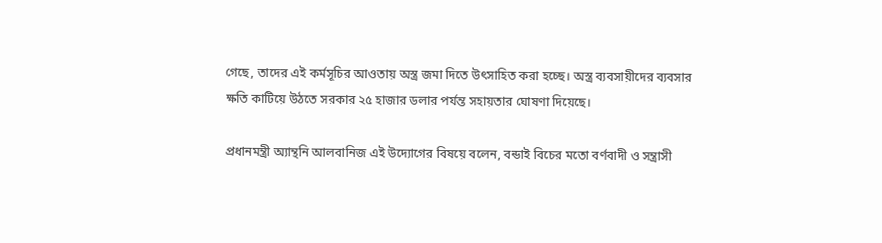গেছে, তাদের এই কর্মসূচির আওতায় অস্ত্র জমা দিতে উৎসাহিত করা হচ্ছে। অস্ত্র ব্যবসায়ীদের ব্যবসার ক্ষতি কাটিয়ে উঠতে সরকার ২৫ হাজার ডলার পর্যন্ত সহায়তার ঘোষণা দিয়েছে।

প্রধানমন্ত্রী অ্যান্থনি আলবানিজ এই উদ্যোগের বিষয়ে বলেন, বন্ডাই বিচের মতো বর্ণবাদী ও সন্ত্রাসী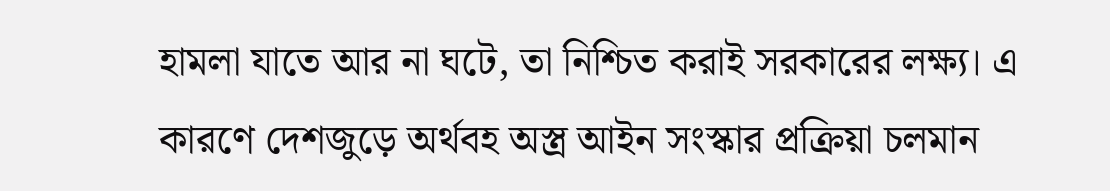হামলা যাতে আর না ঘটে, তা নিশ্চিত করাই সরকারের লক্ষ্য। এ কারণে দেশজুড়ে অর্থবহ অস্ত্র আইন সংস্কার প্রক্রিয়া চলমান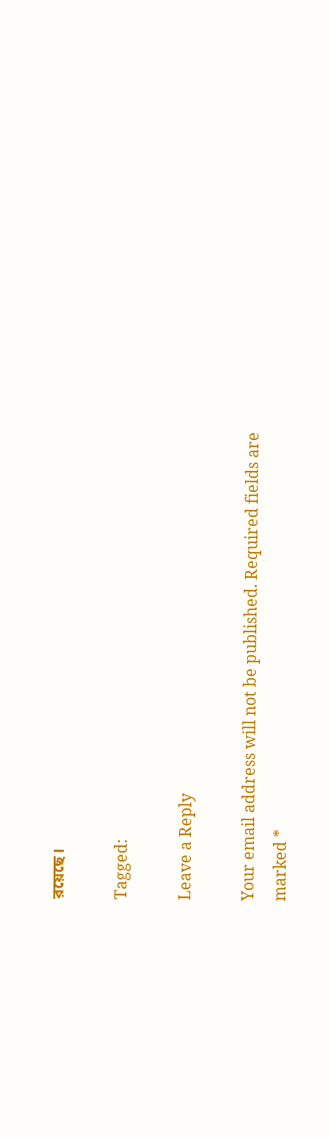রয়েছে।

Tagged:

Leave a Reply

Your email address will not be published. Required fields are marked *